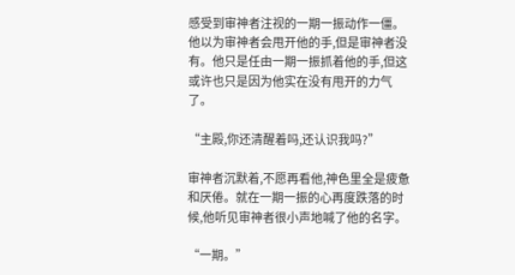感受到审神者注视的一期一振动作一僵。他以为审神者会甩开他的手,但是审神者没有。他只是任由一期一振抓着他的手,但这或许也只是因为他实在没有甩开的力气了。

“主殿,你还清醒着吗,还认识我吗?”

审神者沉默着,不愿再看他,神色里全是疲惫和厌倦。就在一期一振的心再度跌落的时候,他听见审神者很小声地喊了他的名字。

“一期。”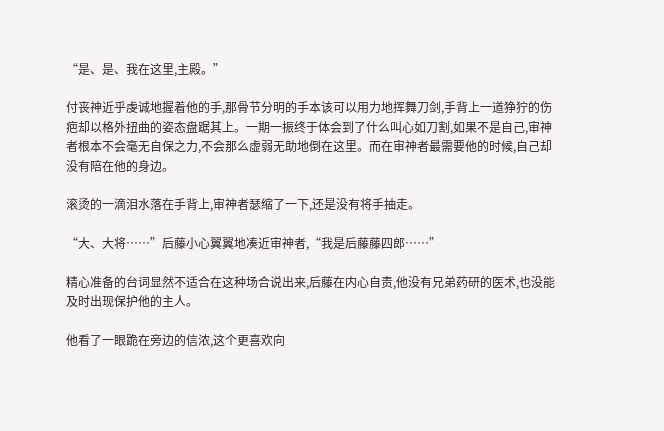“是、是、我在这里,主殿。”

付丧神近乎虔诚地握着他的手,那骨节分明的手本该可以用力地挥舞刀剑,手背上一道狰狞的伤疤却以格外扭曲的姿态盘踞其上。一期一振终于体会到了什么叫心如刀割,如果不是自己,审神者根本不会毫无自保之力,不会那么虚弱无助地倒在这里。而在审神者最需要他的时候,自己却没有陪在他的身边。

滚烫的一滴泪水落在手背上,审神者瑟缩了一下,还是没有将手抽走。

“大、大将……”后藤小心翼翼地凑近审神者,“我是后藤藤四郎……”

精心准备的台词显然不适合在这种场合说出来,后藤在内心自责,他没有兄弟药研的医术,也没能及时出现保护他的主人。

他看了一眼跪在旁边的信浓,这个更喜欢向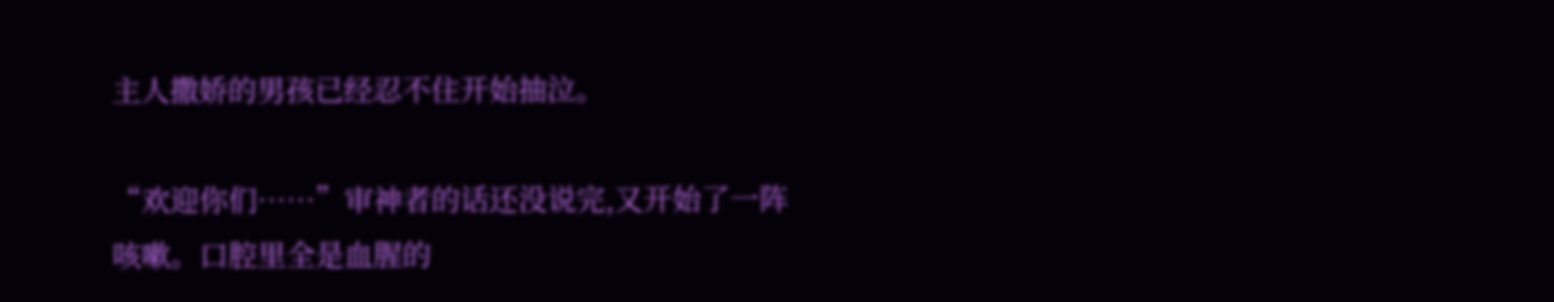主人撒娇的男孩已经忍不住开始抽泣。

“欢迎你们……”审神者的话还没说完,又开始了一阵咳嗽。口腔里全是血腥的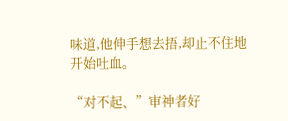味道,他伸手想去捂,却止不住地开始吐血。

“对不起、”审神者好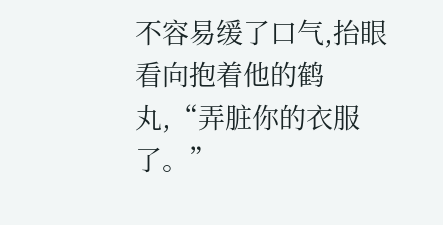不容易缓了口气,抬眼看向抱着他的鹤丸,“弄脏你的衣服了。”